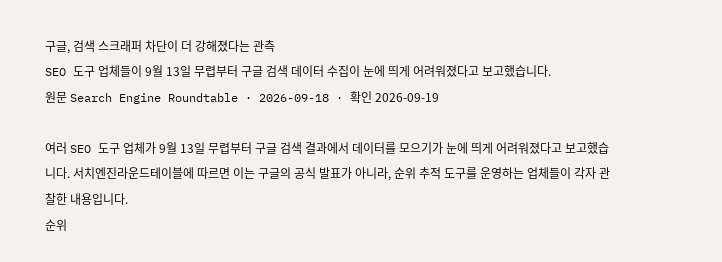구글, 검색 스크래퍼 차단이 더 강해졌다는 관측
SEO 도구 업체들이 9월 13일 무렵부터 구글 검색 데이터 수집이 눈에 띄게 어려워졌다고 보고했습니다.
원문 Search Engine Roundtable · 2026-09-18 · 확인 2026-09-19

여러 SEO 도구 업체가 9월 13일 무렵부터 구글 검색 결과에서 데이터를 모으기가 눈에 띄게 어려워졌다고 보고했습니다. 서치엔진라운드테이블에 따르면 이는 구글의 공식 발표가 아니라, 순위 추적 도구를 운영하는 업체들이 각자 관찰한 내용입니다.
순위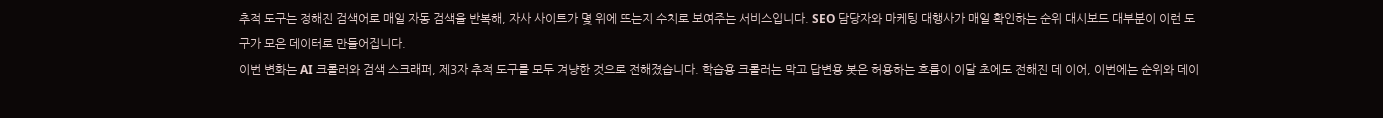추적 도구는 정해진 검색어로 매일 자동 검색을 반복해, 자사 사이트가 몇 위에 뜨는지 수치로 보여주는 서비스입니다. SEO 담당자와 마케팅 대행사가 매일 확인하는 순위 대시보드 대부분이 이런 도구가 모은 데이터로 만들어집니다.
이번 변화는 AI 크롤러와 검색 스크래퍼, 제3자 추적 도구를 모두 겨냥한 것으로 전해졌습니다. 학습용 크롤러는 막고 답변용 봇은 허용하는 흐름이 이달 초에도 전해진 데 이어, 이번에는 순위와 데이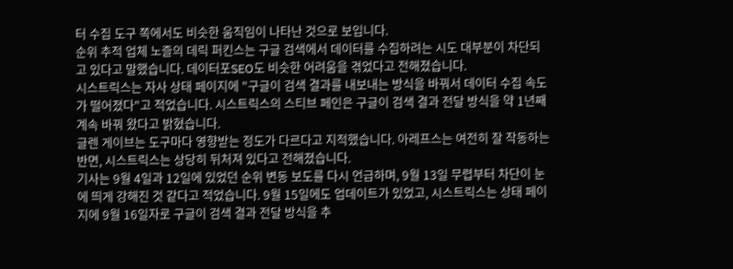터 수집 도구 쪽에서도 비슷한 움직임이 나타난 것으로 보입니다.
순위 추적 업체 노즐의 데릭 퍼킨스는 구글 검색에서 데이터를 수집하려는 시도 대부분이 차단되고 있다고 말했습니다. 데이터포SEO도 비슷한 어려움을 겪었다고 전해졌습니다.
시스트릭스는 자사 상태 페이지에 "구글이 검색 결과를 내보내는 방식을 바꿔서 데이터 수집 속도가 떨어졌다"고 적었습니다. 시스트릭스의 스티브 페인은 구글이 검색 결과 전달 방식을 약 1년째 계속 바꿔 왔다고 밝혔습니다.
글렌 게이브는 도구마다 영향받는 정도가 다르다고 지적했습니다. 아레프스는 여전히 잘 작동하는 반면, 시스트릭스는 상당히 뒤처져 있다고 전해졌습니다.
기사는 9월 4일과 12일에 있었던 순위 변동 보도를 다시 언급하며, 9월 13일 무렵부터 차단이 눈에 띄게 강해진 것 같다고 적었습니다. 9월 15일에도 업데이트가 있었고, 시스트릭스는 상태 페이지에 9월 16일자로 구글이 검색 결과 전달 방식을 추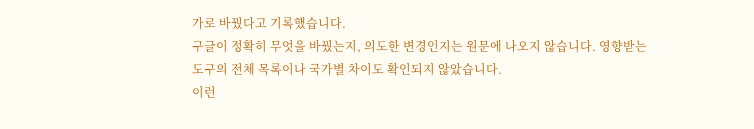가로 바꿨다고 기록했습니다.
구글이 정확히 무엇을 바꿨는지, 의도한 변경인지는 원문에 나오지 않습니다. 영향받는 도구의 전체 목록이나 국가별 차이도 확인되지 않았습니다.
이런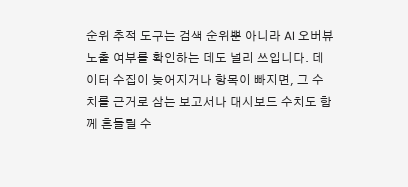순위 추적 도구는 검색 순위뿐 아니라 AI 오버뷰 노출 여부를 확인하는 데도 널리 쓰입니다. 데이터 수집이 늦어지거나 항목이 빠지면, 그 수치를 근거로 삼는 보고서나 대시보드 수치도 함께 흔들릴 수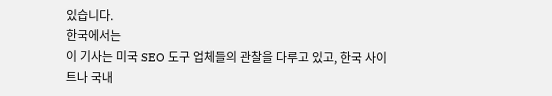있습니다.
한국에서는
이 기사는 미국 SEO 도구 업체들의 관찰을 다루고 있고, 한국 사이트나 국내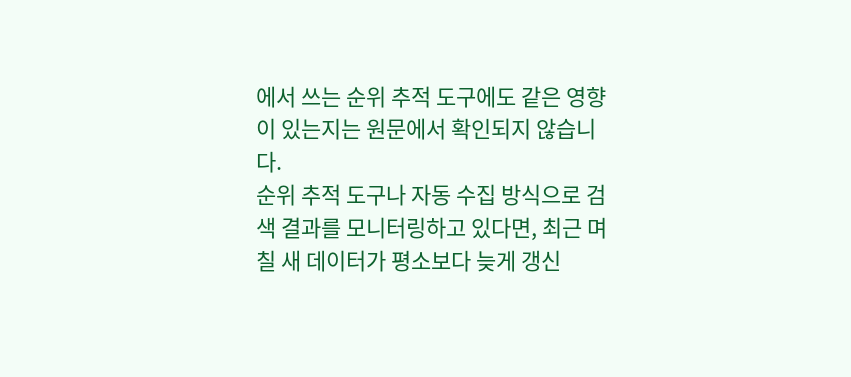에서 쓰는 순위 추적 도구에도 같은 영향이 있는지는 원문에서 확인되지 않습니다.
순위 추적 도구나 자동 수집 방식으로 검색 결과를 모니터링하고 있다면, 최근 며칠 새 데이터가 평소보다 늦게 갱신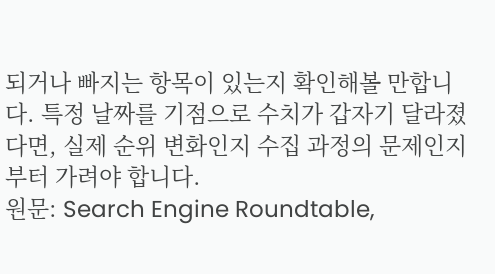되거나 빠지는 항목이 있는지 확인해볼 만합니다. 특정 날짜를 기점으로 수치가 갑자기 달라졌다면, 실제 순위 변화인지 수집 과정의 문제인지부터 가려야 합니다.
원문: Search Engine Roundtable,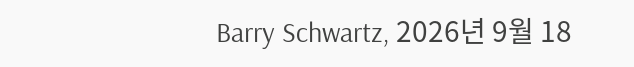Barry Schwartz, 2026년 9월 18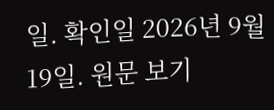일. 확인일 2026년 9월 19일. 원문 보기